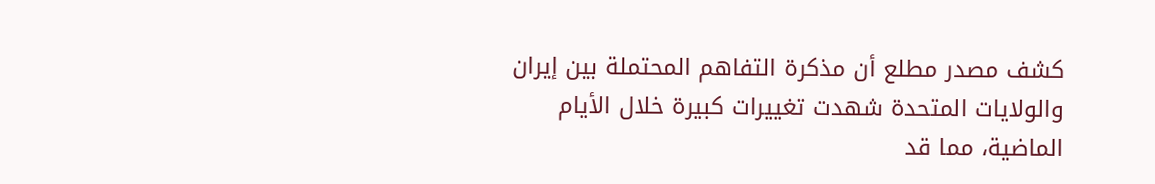كشف مصدر مطلع أن مذكرة التفاهم المحتملة بين إيران والولايات المتحدة شهدت تغييرات كبيرة خلال الأيام الماضية، مما قد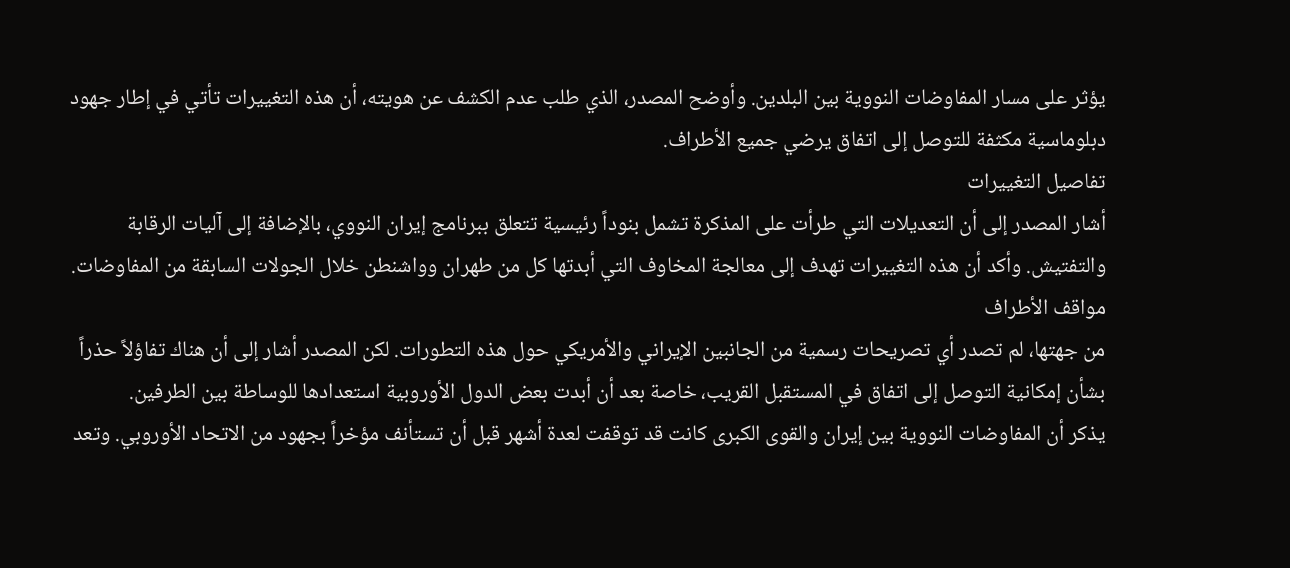يؤثر على مسار المفاوضات النووية بين البلدين. وأوضح المصدر، الذي طلب عدم الكشف عن هويته، أن هذه التغييرات تأتي في إطار جهود دبلوماسية مكثفة للتوصل إلى اتفاق يرضي جميع الأطراف.
تفاصيل التغييرات
أشار المصدر إلى أن التعديلات التي طرأت على المذكرة تشمل بنوداً رئيسية تتعلق ببرنامج إيران النووي، بالإضافة إلى آليات الرقابة والتفتيش. وأكد أن هذه التغييرات تهدف إلى معالجة المخاوف التي أبدتها كل من طهران وواشنطن خلال الجولات السابقة من المفاوضات.
مواقف الأطراف
من جهتها، لم تصدر أي تصريحات رسمية من الجانبين الإيراني والأمريكي حول هذه التطورات. لكن المصدر أشار إلى أن هناك تفاؤلاً حذراً بشأن إمكانية التوصل إلى اتفاق في المستقبل القريب، خاصة بعد أن أبدت بعض الدول الأوروبية استعدادها للوساطة بين الطرفين.
يذكر أن المفاوضات النووية بين إيران والقوى الكبرى كانت قد توقفت لعدة أشهر قبل أن تستأنف مؤخراً بجهود من الاتحاد الأوروبي. وتعد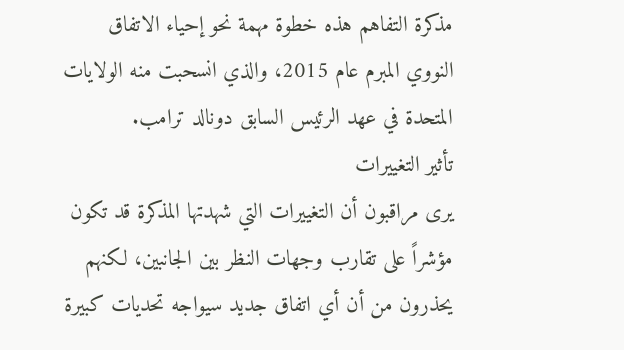مذكرة التفاهم هذه خطوة مهمة نحو إحياء الاتفاق النووي المبرم عام 2015، والذي انسحبت منه الولايات المتحدة في عهد الرئيس السابق دونالد ترامب.
تأثير التغييرات
يرى مراقبون أن التغييرات التي شهدتها المذكرة قد تكون مؤشراً على تقارب وجهات النظر بين الجانبين، لكنهم يحذرون من أن أي اتفاق جديد سيواجه تحديات كبيرة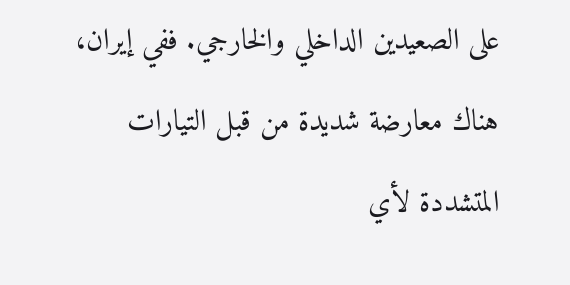على الصعيدين الداخلي والخارجي. ففي إيران، هناك معارضة شديدة من قبل التيارات المتشددة لأي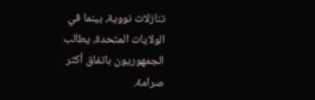تنازلات نووية، بينما في الولايات المتحدة، يطالب الجمهوريون باتفاق أكثر صرامة.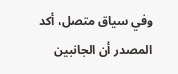وفي سياق متصل، أكد المصدر أن الجانبين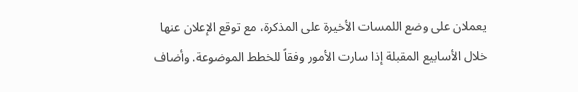يعملان على وضع اللمسات الأخيرة على المذكرة، مع توقع الإعلان عنها خلال الأسابيع المقبلة إذا سارت الأمور وفقاً للخطط الموضوعة. وأضاف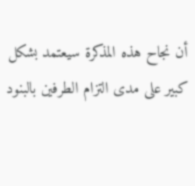أن نجاح هذه المذكرة سيعتمد بشكل كبير على مدى التزام الطرفين بالبنود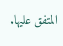المتفق عليها.